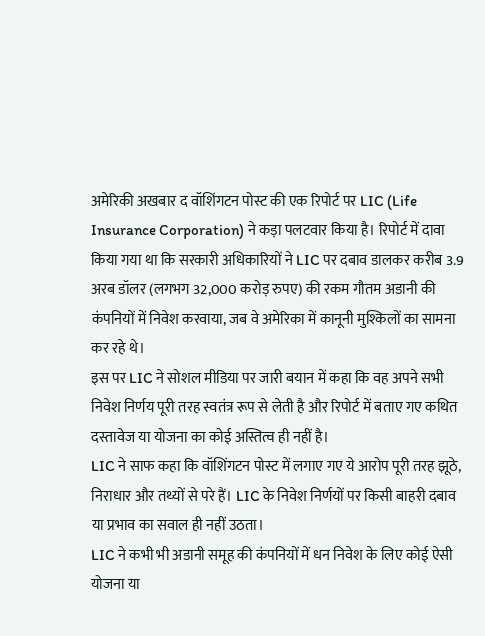अमेरिकी अखबार द वॉशिंगटन पोस्ट की एक रिपोर्ट पर LIC (Life Insurance Corporation) ने कड़ा पलटवार किया है। रिपोर्ट में दावा किया गया था कि सरकारी अधिकारियों ने LIC पर दबाव डालकर करीब 3.9 अरब डॉलर (लगभग 32,000 करोड़ रुपए) की रकम गौतम अडानी की कंपनियों में निवेश करवाया, जब वे अमेरिका में कानूनी मुश्किलों का सामना कर रहे थे।
इस पर LIC ने सोशल मीडिया पर जारी बयान में कहा कि वह अपने सभी निवेश निर्णय पूरी तरह स्वतंत्र रूप से लेती है और रिपोर्ट में बताए गए कथित दस्तावेज या योजना का कोई अस्तित्व ही नहीं है।
LIC ने साफ कहा कि वॉशिंगटन पोस्ट में लगाए गए ये आरोप पूरी तरह झूठे, निराधार और तथ्यों से परे हैं। LIC के निवेश निर्णयों पर किसी बाहरी दबाव या प्रभाव का सवाल ही नहीं उठता।
LIC ने कभी भी अडानी समूह की कंपनियों में धन निवेश के लिए कोई ऐसी योजना या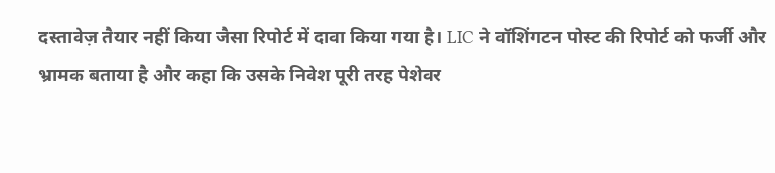दस्तावेज़ तैयार नहीं किया जैसा रिपोर्ट में दावा किया गया है। LIC ने वॉशिंगटन पोस्ट की रिपोर्ट को फर्जी और भ्रामक बताया है और कहा कि उसके निवेश पूरी तरह पेशेवर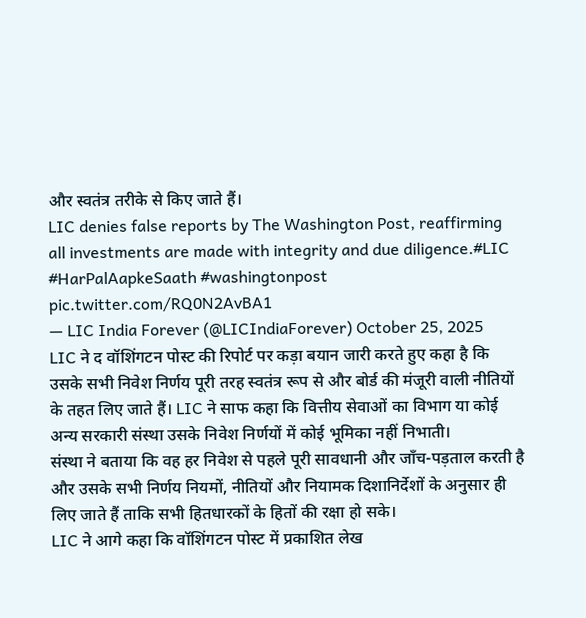और स्वतंत्र तरीके से किए जाते हैं।
LIC denies false reports by The Washington Post, reaffirming all investments are made with integrity and due diligence.#LIC #HarPalAapkeSaath #washingtonpost pic.twitter.com/RQ0N2AvBA1
— LIC India Forever (@LICIndiaForever) October 25, 2025
LIC ने द वॉशिंगटन पोस्ट की रिपोर्ट पर कड़ा बयान जारी करते हुए कहा है कि उसके सभी निवेश निर्णय पूरी तरह स्वतंत्र रूप से और बोर्ड की मंजूरी वाली नीतियों के तहत लिए जाते हैं। LIC ने साफ कहा कि वित्तीय सेवाओं का विभाग या कोई अन्य सरकारी संस्था उसके निवेश निर्णयों में कोई भूमिका नहीं निभाती।
संस्था ने बताया कि वह हर निवेश से पहले पूरी सावधानी और जाँच-पड़ताल करती है और उसके सभी निर्णय नियमों, नीतियों और नियामक दिशानिर्देशों के अनुसार ही लिए जाते हैं ताकि सभी हितधारकों के हितों की रक्षा हो सके।
LIC ने आगे कहा कि वॉशिंगटन पोस्ट में प्रकाशित लेख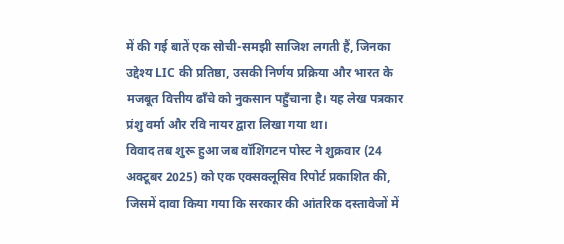में की गई बातें एक सोची-समझी साजिश लगती हैं, जिनका उद्देश्य LIC की प्रतिष्ठा, उसकी निर्णय प्रक्रिया और भारत के मजबूत वित्तीय ढाँचे को नुकसान पहुँचाना है। यह लेख पत्रकार प्रंशु वर्मा और रवि नायर द्वारा लिखा गया था।
विवाद तब शुरू हुआ जब वॉशिंगटन पोस्ट ने शुक्रवार (24 अक्टूबर 2025) को एक एक्सक्लूसिव रिपोर्ट प्रकाशित की, जिसमें दावा किया गया कि सरकार की आंतरिक दस्तावेजों में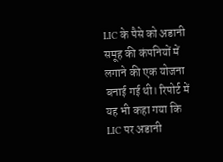LIC के पैसे को अडानी समूह की कंपनियों में लगाने की एक योजना बनाई गई थी। रिपोर्ट में यह भी कहा गया कि LIC पर अडानी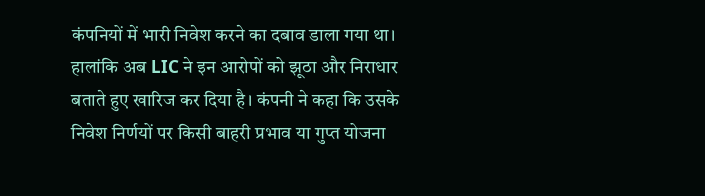कंपनियों में भारी निवेश करने का दबाव डाला गया था।
हालांकि अब LIC ने इन आरोपों को झूठा और निराधार बताते हुए खारिज कर दिया है। कंपनी ने कहा कि उसके निवेश निर्णयों पर किसी बाहरी प्रभाव या गुप्त योजना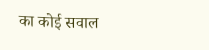का कोई सवाल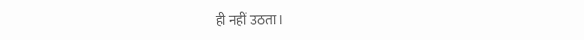ही नहीं उठता।